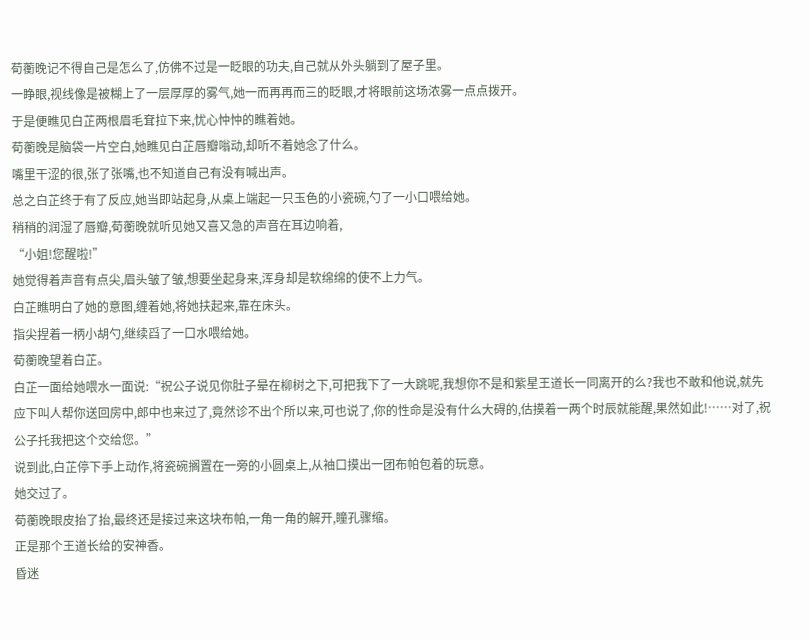荀蘅晚记不得自己是怎么了,仿佛不过是一眨眼的功夫,自己就从外头躺到了屋子里。
一睁眼,视线像是被糊上了一层厚厚的雾气,她一而再再而三的眨眼,才将眼前这场浓雾一点点拨开。
于是便瞧见白芷两根眉毛耷拉下来,忧心忡忡的瞧着她。
荀蘅晚是脑袋一片空白,她瞧见白芷唇瓣嗡动,却听不着她念了什么。
嘴里干涩的很,张了张嘴,也不知道自己有没有喊出声。
总之白芷终于有了反应,她当即站起身,从桌上端起一只玉色的小瓷碗,勺了一小口喂给她。
稍稍的润湿了唇瓣,荀蘅晚就听见她又喜又急的声音在耳边响着,
“小姐!您醒啦!”
她觉得着声音有点尖,眉头皱了皱,想要坐起身来,浑身却是软绵绵的使不上力气。
白芷瞧明白了她的意图,缠着她,将她扶起来,靠在床头。
指尖捏着一柄小胡勺,继续舀了一口水喂给她。
荀蘅晚望着白芷。
白芷一面给她喂水一面说:“祝公子说见你肚子晕在柳树之下,可把我下了一大跳呢,我想你不是和紫星王道长一同离开的么?我也不敢和他说,就先应下叫人帮你送回房中,郎中也来过了,竟然诊不出个所以来,可也说了,你的性命是没有什么大碍的,估摸着一两个时辰就能醒,果然如此!……对了,祝公子托我把这个交给您。”
说到此,白芷停下手上动作,将瓷碗搁置在一旁的小圆桌上,从袖口摸出一团布帕包着的玩意。
她交过了。
荀蘅晚眼皮抬了抬,最终还是接过来这块布帕,一角一角的解开,瞳孔骤缩。
正是那个王道长给的安神香。
昏迷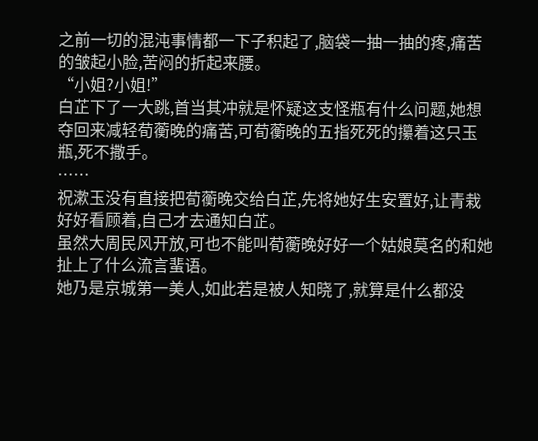之前一切的混沌事情都一下子积起了,脑袋一抽一抽的疼,痛苦的皱起小脸,苦闷的折起来腰。
“小姐?小姐!”
白芷下了一大跳,首当其冲就是怀疑这支怪瓶有什么问题,她想夺回来减轻荀蘅晚的痛苦,可荀蘅晚的五指死死的攥着这只玉瓶,死不撒手。
……
祝漱玉没有直接把荀蘅晚交给白芷,先将她好生安置好,让青栽好好看顾着,自己才去通知白芷。
虽然大周民风开放,可也不能叫荀蘅晚好好一个姑娘莫名的和她扯上了什么流言蜚语。
她乃是京城第一美人,如此若是被人知晓了,就算是什么都没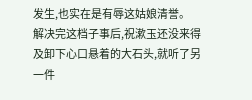发生,也实在是有辱这姑娘清誉。
解决完这档子事后,祝漱玉还没来得及卸下心口悬着的大石头,就听了另一件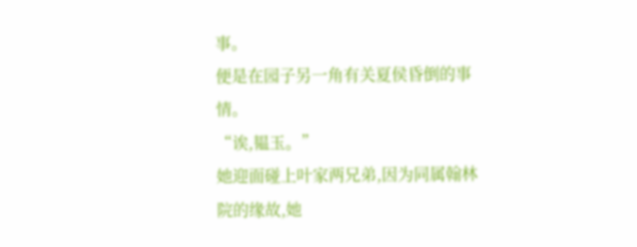事。
便是在园子另一角有关夏侯昏倒的事情。
“诶,韫玉。”
她迎面碰上叶家两兄弟,因为同属翰林院的缘故,她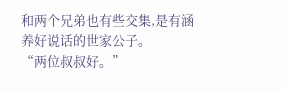和两个兄弟也有些交集,是有涵养好说话的世家公子。
“两位叔叔好。”